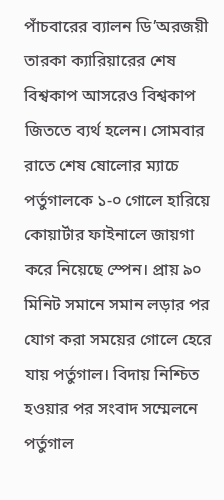পাঁচবারের ব্যালন ডি’অরজয়ী তারকা ক্যারিয়ারের শেষ বিশ্বকাপ আসরেও বিশ্বকাপ জিততে ব্যর্থ হলেন। সোমবার রাতে শেষ ষোলোর ম্যাচে পর্তুগালকে ১-০ গোলে হারিয়ে কোয়ার্টার ফাইনালে জায়গা করে নিয়েছে স্পেন। প্রায় ৯০ মিনিট সমানে সমান লড়ার পর যোগ করা সময়ের গোলে হেরে যায় পর্তুগাল। বিদায় নিশ্চিত হওয়ার পর সংবাদ সম্মেলনে পর্তুগাল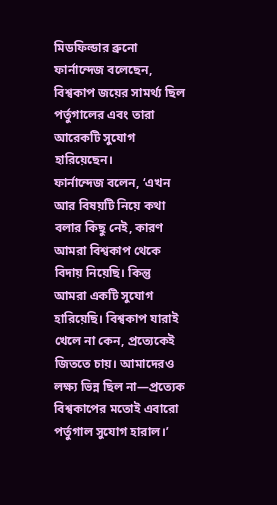মিডফিল্ডার ব্রুনো ফার্নান্দেজ বলেছেন, বিশ্বকাপ জয়ের সামর্থ্য ছিল পর্তুগালের এবং তারা আরেকটি সুযোগ হারিয়েছেন।
ফার্নান্দেজ বলেন, ‘এখন আর বিষয়টি নিয়ে কথা বলার কিছু নেই, কারণ আমরা বিশ্বকাপ থেকে বিদায় নিয়েছি। কিন্তু আমরা একটি সুযোগ হারিয়েছি। বিশ্বকাপ যারাই খেলে না কেন, প্রত্যেকেই জিততে চায়। আমাদেরও লক্ষ্য ভিন্ন ছিল না—প্রত্যেক বিশ্বকাপের মতোই এবারো পর্তুগাল সুযোগ হারাল।’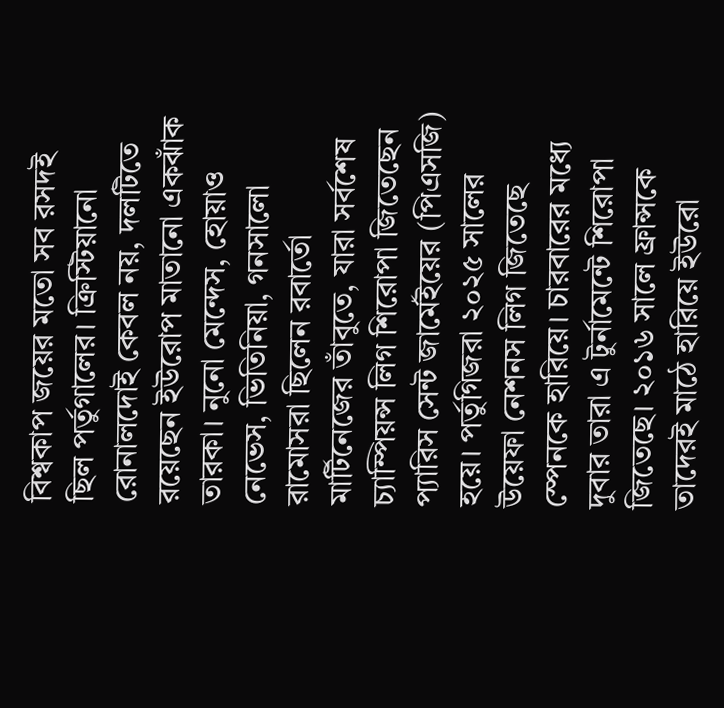বিশ্বকাপ জয়ের মতো সব রসদই ছিল পর্তুগালের। ক্রিস্টিয়ানো রোনালদোই কেবল নয়, দলটিতে রয়েছেন ইউরোপ মাতানো একঝাঁক তারকা। নুনো মেন্দেস, হোয়াও নেভেস, ভিতিনিয়া, গনসালো রামোসরা ছিলেন রবার্তো মার্টিনেজের তাঁবুতে, যারা সর্বশেষ চ্যাম্পিয়ন্স লিগ শিরোপা জিতেছেন প্যারিস সেন্ট জার্মেইয়ের (পিএসজি) হয়ে। পর্তুগিজরা ২০২৫ সালের উয়েফা নেশনস লিগ জিতেছে স্পেনকে হারিয়ে। চারবারের মধ্যে দুবার তারা এ টুর্নামেন্টে শিরোপা জিতেছে। ২০১৬ সালে ফ্রান্সকে তাদেরই মাঠে হারিয়ে ইউরো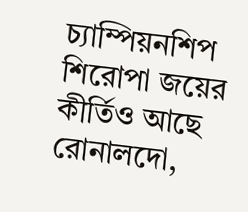চ্যাম্পিয়নশিপ শিরোপা জয়ের কীর্তিও আছে রোনালদো,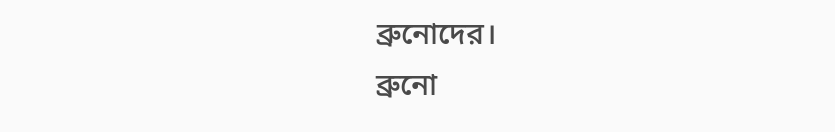ব্রুনোদের।
ব্রুনো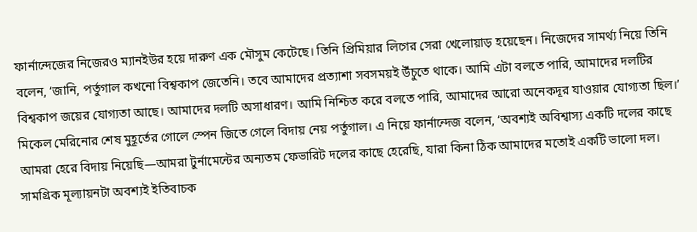ফার্নান্দেজের নিজেরও ম্যানইউর হয়ে দারুণ এক মৌসুম কেটেছে। তিনি প্রিমিয়ার লিগের সেরা খেলোয়াড় হয়েছেন। নিজেদের সামর্থ্য নিয়ে তিনি বলেন, ‘জানি, পর্তুগাল কখনো বিশ্বকাপ জেতেনি। তবে আমাদের প্রত্যাশা সবসময়ই উঁচুতে থাকে। আমি এটা বলতে পারি, আমাদের দলটির বিশ্বকাপ জয়ের যোগ্যতা আছে। আমাদের দলটি অসাধারণ। আমি নিশ্চিত করে বলতে পারি, আমাদের আরো অনেকদূর যাওয়ার যোগ্যতা ছিল।’
মিকেল মেরিনোর শেষ মুহূর্তের গোলে স্পেন জিতে গেলে বিদায় নেয় পর্তুগাল। এ নিয়ে ফার্নান্দেজ বলেন, ‘অবশ্যই অবিশ্বাস্য একটি দলের কাছে আমরা হেরে বিদায় নিয়েছি—আমরা টুর্নামেন্টের অন্যতম ফেভারিট দলের কাছে হেরেছি, যারা কিনা ঠিক আমাদের মতোই একটি ভালো দল। সামগ্রিক মূল্যায়নটা অবশ্যই ইতিবাচক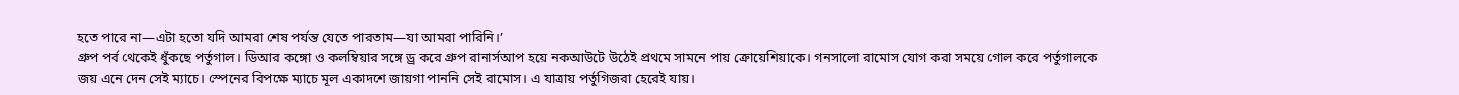হতে পারে না—এটা হতো যদি আমরা শেষ পর্যন্ত যেতে পারতাম—যা আমরা পারিনি।’
গ্রুপ পর্ব থেকেই ধুঁকছে পর্তুগাল। ডিআর কঙ্গো ও কলম্বিয়ার সঙ্গে ড্র করে গ্রুপ রানার্সআপ হয়ে নকআউটে উঠেই প্রথমে সামনে পায় ক্রোয়েশিয়াকে। গনসালো রামোস যোগ করা সময়ে গোল করে পর্তুগালকে জয় এনে দেন সেই ম্যাচে। স্পেনের বিপক্ষে ম্যাচে মূল একাদশে জায়গা পাননি সেই রামোস। এ যাত্রায় পর্তুগিজরা হেরেই যায়।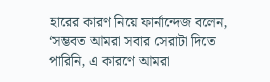হারের কারণ নিয়ে ফার্নান্দেজ বলেন, ‘সম্ভবত আমরা সবার সেরাটা দিতে পারিনি, এ কারণে আমরা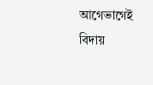আগেভাগেই বিদায়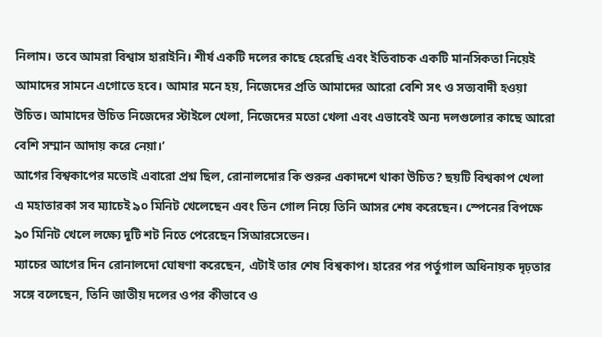নিলাম। তবে আমরা বিশ্বাস হারাইনি। শীর্ষ একটি দলের কাছে হেরেছি এবং ইতিবাচক একটি মানসিকতা নিয়েই আমাদের সামনে এগোতে হবে। আমার মনে হয়, নিজেদের প্রতি আমাদের আরো বেশি সৎ ও সত্যবাদী হওয়া উচিত। আমাদের উচিত নিজেদের স্টাইলে খেলা, নিজেদের মতো খেলা এবং এভাবেই অন্য দলগুলোর কাছে আরো বেশি সম্মান আদায় করে নেয়া।’
আগের বিশ্বকাপের মতোই এবারো প্রশ্ন ছিল, রোনালদোর কি শুরুর একাদশে থাকা উচিত? ছয়টি বিশ্বকাপ খেলা এ মহাতারকা সব ম্যাচেই ৯০ মিনিট খেলেছেন এবং তিন গোল নিয়ে তিনি আসর শেষ করেছেন। স্পেনের বিপক্ষে ৯০ মিনিট খেলে লক্ষ্যে দুটি শট নিতে পেরেছেন সিআরসেভেন।
ম্যাচের আগের দিন রোনালদো ঘোষণা করেছেন, এটাই তার শেষ বিশ্বকাপ। হারের পর পর্তুগাল অধিনায়ক দৃঢ়তার সঙ্গে বলেছেন, তিনি জাতীয় দলের ওপর কীভাবে ও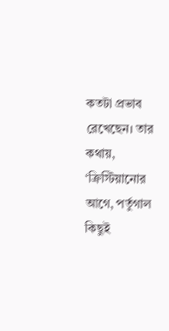কতটা প্রভাব রেখেছেন। তার কথায়, ‘ক্রিস্টিয়ানোর আগে, পর্তুগাল কিছুই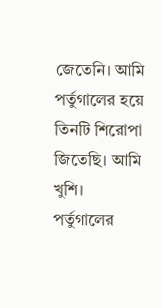জেতেনি। আমি পর্তুগালের হয়ে তিনটি শিরোপা জিতেছি। আমি খুশি। পর্তুগালের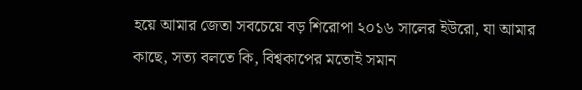হয়ে আমার জেতা সবচেয়ে বড় শিরোপা ২০১৬ সালের ইউরো, যা আমার কাছে, সত্য বলতে কি, বিশ্বকাপের মতোই সমান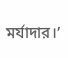মর্যাদার।’